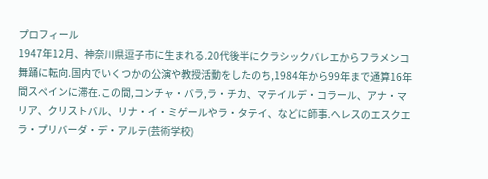プロフィール
1947年12月、神奈川県逗子市に生まれる.20代後半にクラシックバレエからフラメンコ舞踊に転向.国内でいくつかの公演や教授活動をしたのち,1984年から99年まで通算16年間スペインに滞在.この間,コンチャ・バラ,ラ・チカ、マテイルデ・コラール、アナ・マリア、クリストバル、リナ・イ・ミゲールやラ・タテイ、などに師事.へレスのエスクエラ・プリバーダ・デ・アルテ(芸術学校)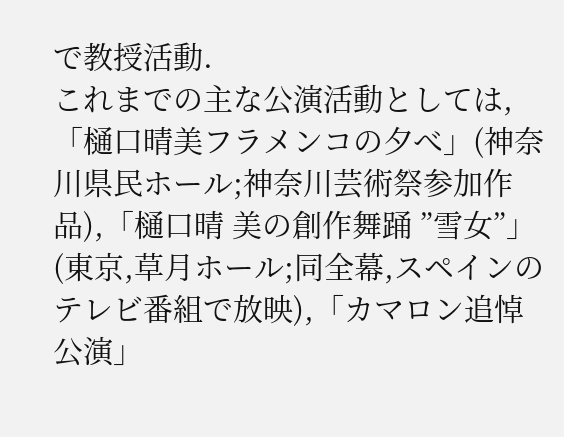で教授活動.
これまでの主な公演活動としては,「樋口晴美フラメンコの夕べ」(神奈川県民ホール;神奈川芸術祭参加作品),「樋口晴 美の創作舞踊 ”雪女”」(東京,草月ホール;同全幕,スペインのテレビ番組で放映),「カマロン追悼公演」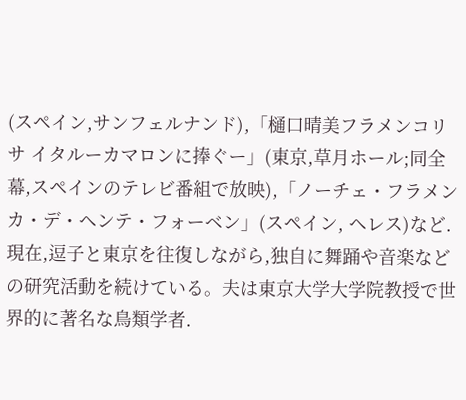(スペイン,サンフェルナンド),「樋口晴美フラメンコリサ イタルーカマロンに捧ぐー」(東京,草月ホール;同全幕,スペインのテレビ番組で放映),「ノーチェ・フラメンカ・デ・ヘンテ・フォーベン」(スペイン, ヘレス)など.
現在,逗子と東京を往復しながら,独自に舞踊や音楽などの研究活動を続けている。夫は東京大学大学院教授で世界的に著名な鳥類学者.